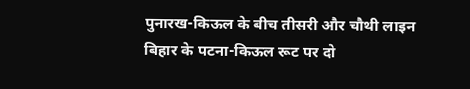पुनारख-किऊल के बीच तीसरी और चौथी लाइन बिहार के पटना-किऊल रूट पर दो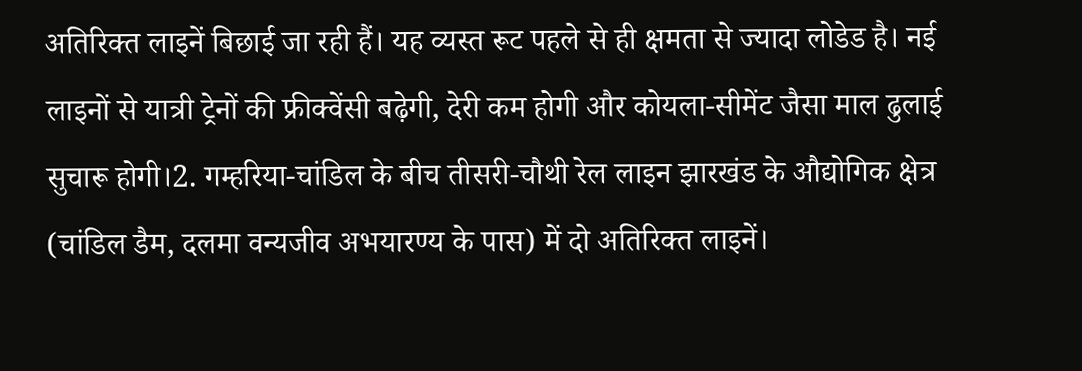अतिरिक्त लाइनें बिछाई जा रही हैं। यह व्यस्त रूट पहले से ही क्षमता से ज्यादा लोडेड है। नई लाइनों से यात्री ट्रेनों की फ्रीक्वेंसी बढ़ेगी, देरी कम होगी और कोयला-सीमेंट जैसा माल ढुलाई सुचारू होगी।2. गम्हरिया-चांडिल के बीच तीसरी-चौथी रेल लाइन झारखंड के औद्योगिक क्षेत्र (चांडिल डैम, दलमा वन्यजीव अभयारण्य के पास) में दो अतिरिक्त लाइनें।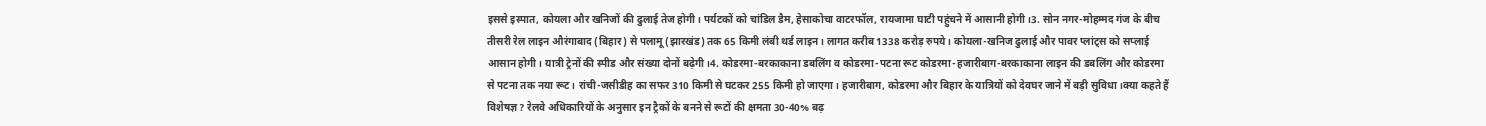इससे इस्पात, कोयला और खनिजों की ढुलाई तेज होगी। पर्यटकों को चांडिल डैम, हेसाकोचा वाटरफॉल, रायजामा घाटी पहुंचने में आसानी होगी।3. सोन नगर-मोहम्मद गंज के बीच तीसरी रेल लाइन औरंगाबाद (बिहार) से पलामू (झारखंड) तक 65 किमी लंबी थर्ड लाइन। लागत करीब 1338 करोड़ रुपये। कोयला-खनिज ढुलाई और पावर प्लांट्स को सप्लाई आसान होगी। यात्री ट्रेनों की स्पीड और संख्या दोनों बढ़ेगी।4. कोडरमा-बरकाकाना डबलिंग व कोडरमा-पटना रूट कोडरमा-हजारीबाग-बरकाकाना लाइन की डबलिंग और कोडरमा से पटना तक नया रूट। रांची-जसीडीह का सफर 310 किमी से घटकर 255 किमी हो जाएगा। हजारीबाग, कोडरमा और बिहार के यात्रियों को देवघर जाने में बड़ी सुविधा।क्या कहते हैं विशेषज्ञ? रेलवे अधिकारियों के अनुसार इन ट्रैकों के बनने से रूटों की क्षमता 30-40% बढ़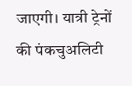जाएगी। यात्री ट्रेनों की पंकचुअलिटी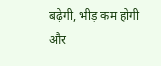बढ़ेगी, भीड़ कम होगी और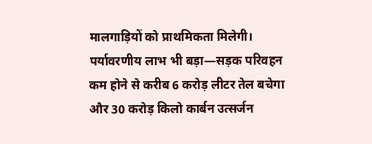मालगाड़ियों को प्राथमिकता मिलेगी। पर्यावरणीय लाभ भी बड़ा—सड़क परिवहन कम होने से करीब 6 करोड़ लीटर तेल बचेगा और 30 करोड़ किलो कार्बन उत्सर्जन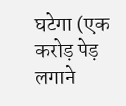घटेगा (एक करोड़ पेड़ लगाने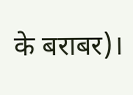के बराबर)।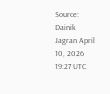Source: Dainik Jagran April 10, 2026 19:27 UTC